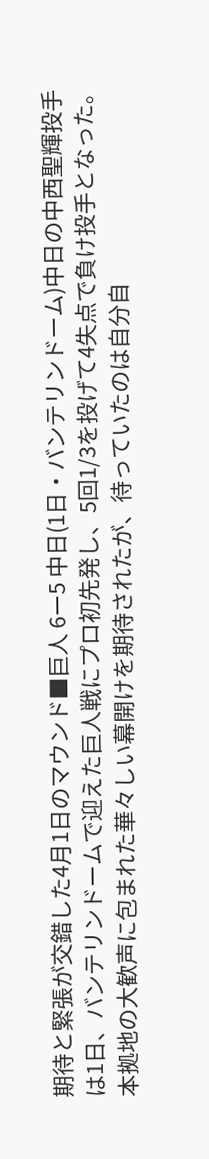期待と緊張が交錯した4月1日のマウンド■巨人 6ー5 中日(1日・バンテリンドーム)中日の中西聖輝投手は1日、バンテリンドームで迎えた巨人戦にプロ初先発し、5回1/3を投げて4失点で負け投手となった。本拠地の大歓声に包まれた華々しい幕開けを期待されたが、待っていたのは自分自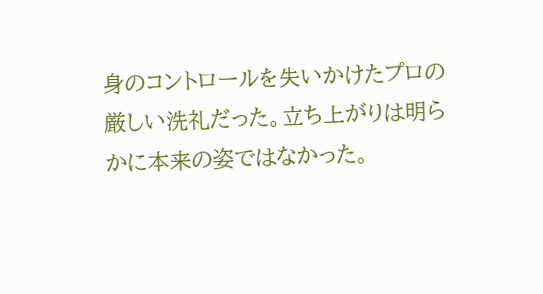身のコントロールを失いかけたプロの厳しい洗礼だった。立ち上がりは明らかに本来の姿ではなかった。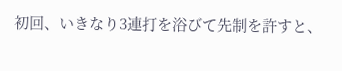初回、いきなり3連打を浴びて先制を許すと、